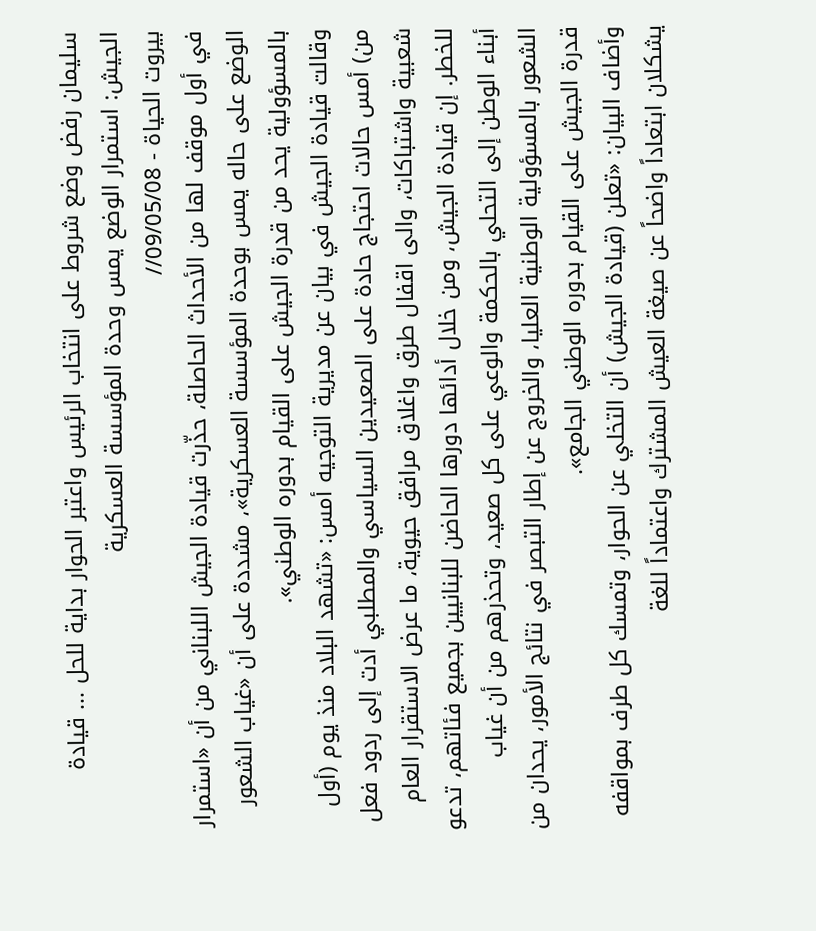سليمان رفض وضع شروط على انتخاب الرئيس واعتبر الحوار بداية للحل ... قيادة الجيش: استمرار الوضع يمس وحدة المؤسسة العسكرية
بيروت الحياة - 09/05/08//
في أول موقف لها من الأحداث الحاصلة، حذّرت قيادة الجيش اللبناني من أن «استمرار الوضع على حاله يمس بوحدة المؤسسة العسكرية»، مشددة على أن «غياب الشعور بالمسؤولية يحد من قدرة الجيش على القيام بدوره الوطني».
وقالت قيادة الجيش في بيان عن مديرية التوجيه أمس: «تشهد البلاد منذ يوم (أول من) أمس حالات احتجاج حادة على الصعيدين السياسي والمطلبي أدت إلى ردود فعل شعبية واشتباكات، والى اقفال طرق واغلاق مرافق حيوية، ما عرض الاستقرار العام للخطر. إن قيادة الجيش، ومن خلال أدائها دورها الحاضن للبنانيين بجميع فئاتهم، تدعو أبناء الوطن إلى التحلي بالحكمة والوعي على كل صعيد، وتحذرهم من أن غياب الشعور بالمسؤولية الوطنية العليا، والخروج عن إطار التبصر في نتائج الأمور، يحدان من قدرة الجيش على القيام بدوره الوطني الجامع».
وأضاف البيان: «تعلن (قيادة الجيش) أن التخلي عن الحوار، وتمسك كل طرف بمواقفه يشكلان ابتعاداً واضحاً عن صيغة العيش المشترك واعتماداً للغة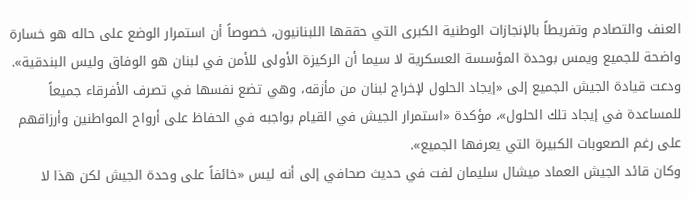العنف والتصادم وتفريطاً بالإنجازات الوطنية الكبرى التي حققها اللبنانيون، خصوصاً أن استمرار الوضع على حاله هو خسارة واضحة للجميع ويمس بوحدة المؤسسة العسكرية لا سيما أن الركيزة الأولى للأمن في لبنان هو الوفاق وليس البندقية».
ودعت قيادة الجيش الجميع إلى «إيجاد الحلول لإخراج لبنان من مأزقه، وهي تضع نفسها في تصرف الأفرقاء جميعاً للمساعدة في إيجاد تلك الحلول»، مؤكدة «استمرار الجيش في القيام بواجبه في الحفاظ على أرواح المواطنين وأرزاقهم على رغم الصعوبات الكبيرة التي يعرفها الجميع».
وكان قائد الجيش العماد ميشال سليمان لفت في حديث صحافي إلى أنه ليس «خائفاً على وحدة الجيش لكن هذا لا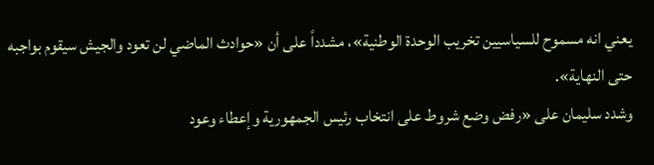يعني انه مسموح للسياسيين تخريب الوحدة الوطنية»، مشدداً على أن «حوادث الماضي لن تعود والجيش سيقوم بواجبه حتى النهاية».
وشدد سليمان على «رفض وضع شروط على انتخاب رئيس الجمهورية وإعطاء وعود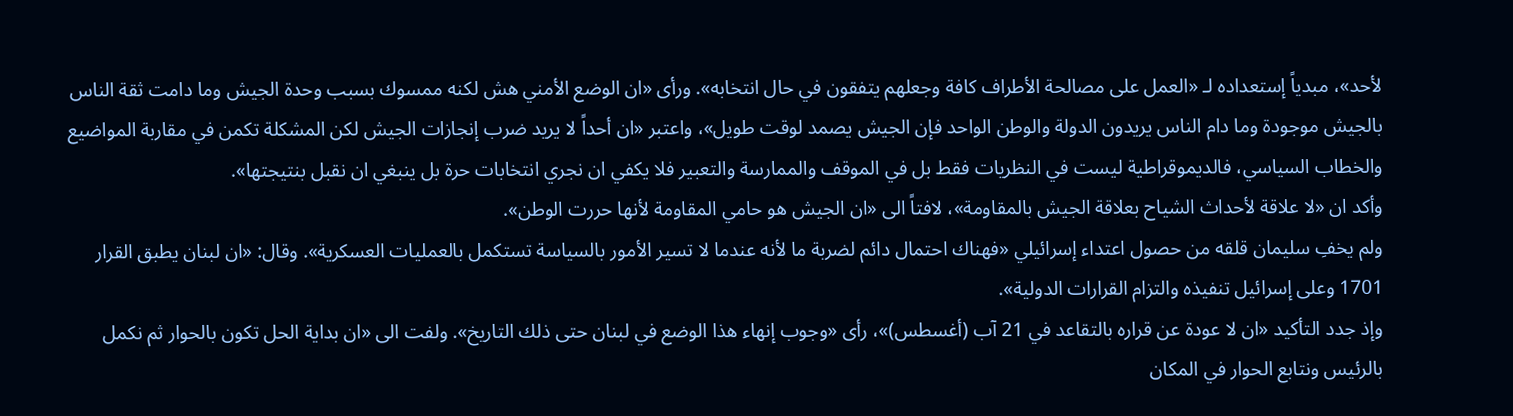لأحد»، مبدياً إستعداده لـ «العمل على مصالحة الأطراف كافة وجعلهم يتفقون في حال انتخابه». ورأى «ان الوضع الأمني هش لكنه ممسوك بسبب وحدة الجيش وما دامت ثقة الناس بالجيش موجودة وما دام الناس يريدون الدولة والوطن الواحد فإن الجيش يصمد لوقت طويل»، واعتبر «ان أحداً لا يريد ضرب إنجازات الجيش لكن المشكلة تكمن في مقاربة المواضيع والخطاب السياسي، فالديموقراطية ليست في النظريات فقط بل في الموقف والممارسة والتعبير فلا يكفي ان نجري انتخابات حرة بل ينبغي ان نقبل بنتيجتها».
وأكد ان «لا علاقة لأحداث الشياح بعلاقة الجيش بالمقاومة»، لافتاً الى «ان الجيش هو حامي المقاومة لأنها حررت الوطن».
ولم يخفِ سليمان قلقه من حصول اعتداء إسرائيلي «فهناك احتمال دائم لضربة ما لأنه عندما لا تسير الأمور بالسياسة تستكمل بالعمليات العسكرية». وقال: «ان لبنان يطبق القرار 1701 وعلى إسرائيل تنفيذه والتزام القرارات الدولية».
وإذ جدد التأكيد «ان لا عودة عن قراره بالتقاعد في 21 آب (أغسطس)»، رأى «وجوب إنهاء هذا الوضع في لبنان حتى ذلك التاريخ». ولفت الى «ان بداية الحل تكون بالحوار ثم نكمل بالرئيس ونتابع الحوار في المكان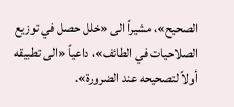الصحيح»، مشيراً الى «خلل حصل في توزيع الصلاحيات في الطائف»، داعياً «الى تطبيقه أولاً لتصحيحه عند الضرورة».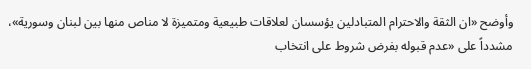وأوضح «ان الثقة والاحترام المتبادلين يؤسسان لعلاقات طبيعية ومتميزة لا مناص منها بين لبنان وسورية»، مشدداً على «عدم قبوله بفرض شروط على انتخاب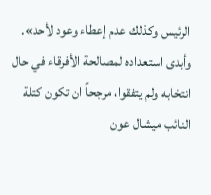الرئيس وكذلك عدم إعطاء وعود لأحد». وأبدى استعداده لمصالحة الأفرقاء في حال انتخابه ولم يتفقوا، مرجحاً ان تكون كتلة النائب ميشال عون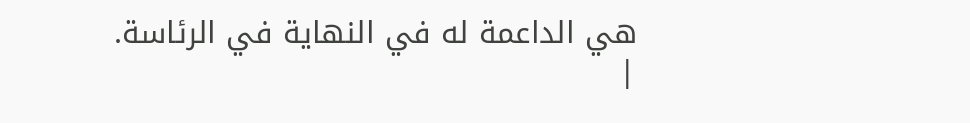هي الداعمة له في النهاية في الرئاسة.
|